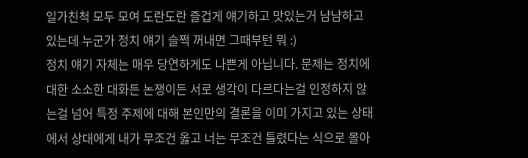일가친척 모두 모여 도란도란 즐겁게 얘기하고 맛있는거 냠냠하고 있는데 누군가 정치 얘기 슬쩍 꺼내면 그때부턴 뭐 :)
정치 얘기 자체는 매우 당연하게도 나쁜게 아닙니다. 문제는 정치에 대한 소소한 대화든 논쟁이든 서로 생각이 다르다는걸 인정하지 않는걸 넘어 특정 주제에 대해 본인만의 결론을 이미 가지고 있는 상태에서 상대에게 내가 무조건 옳고 너는 무조건 틀렸다는 식으로 몰아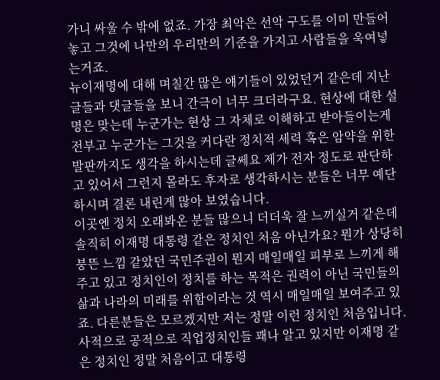가니 싸울 수 밖에 없죠. 가장 최악은 선악 구도를 이미 만들어 놓고 그것에 나만의 우리만의 기준을 가지고 사람들을 욱여넣는거죠.
뉴이재명에 대해 며칠간 많은 얘기들이 있었던거 같은데 지난 글들과 댓글들을 보니 간극이 너무 크더라구요. 현상에 대한 설명은 맞는데 누군가는 현상 그 자체로 이해하고 받아들이는게 전부고 누군가는 그것을 커다란 정치적 세력 혹은 암약을 위한 발판까지도 생각을 하시는데 글쎄요 제가 전자 정도로 판단하고 있어서 그런지 몰라도 후자로 생각하시는 분들은 너무 예단하시며 결론 내린게 많아 보였습니다.
이곳엔 정치 오래봐온 분들 많으니 더더욱 잘 느끼실거 같은데 솔직히 이재명 대통령 같은 정치인 처음 아닌가요? 뭔가 상당히 붕뜬 느낌 같았던 국민주권이 뭔지 매일매일 피부로 느끼게 해주고 있고 정치인이 정치를 하는 목적은 권력이 아닌 국민들의 삶과 나라의 미래를 위함이라는 것 역시 매일매일 보여주고 있죠. 다른분들은 모르겠지만 저는 정말 이런 정치인 처음입니다. 사적으로 공적으로 직업정치인들 꽤나 알고 있지만 이재명 같은 정치인 정말 처음이고 대통령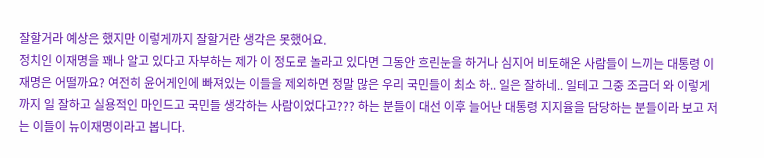잘할거라 예상은 했지만 이렇게까지 잘할거란 생각은 못했어요.
정치인 이재명을 꽤나 알고 있다고 자부하는 제가 이 정도로 놀라고 있다면 그동안 흐린눈을 하거나 심지어 비토해온 사람들이 느끼는 대통령 이재명은 어떨까요? 여전히 윤어게인에 빠져있는 이들을 제외하면 정말 많은 우리 국민들이 최소 하.. 일은 잘하네.. 일테고 그중 조금더 와 이렇게까지 일 잘하고 실용적인 마인드고 국민들 생각하는 사람이었다고??? 하는 분들이 대선 이후 늘어난 대통령 지지율을 담당하는 분들이라 보고 저는 이들이 뉴이재명이라고 봅니다.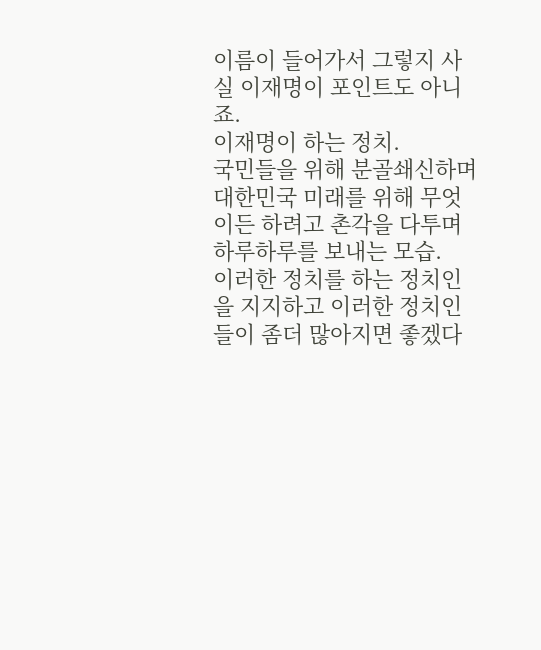이름이 들어가서 그렇지 사실 이재명이 포인트도 아니죠.
이재명이 하는 정치.
국민들을 위해 분골쇄신하며 대한민국 미래를 위해 무엇이든 하려고 촌각을 다투며 하루하루를 보내는 모습.
이러한 정치를 하는 정치인을 지지하고 이러한 정치인들이 좀더 많아지면 좋겠다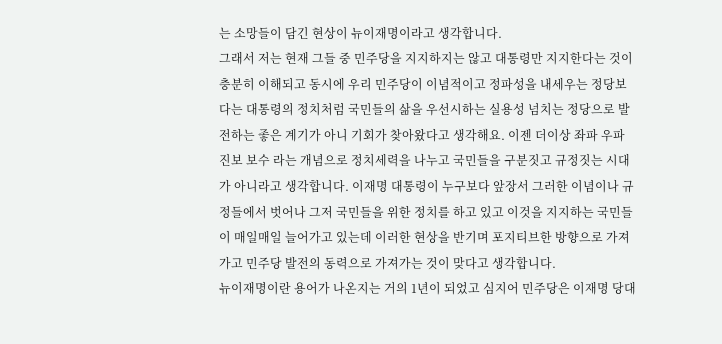는 소망들이 담긴 현상이 뉴이재명이라고 생각합니다.
그래서 저는 현재 그들 중 민주당을 지지하지는 않고 대통령만 지지한다는 것이 충분히 이해되고 동시에 우리 민주당이 이념적이고 정파성을 내세우는 정당보다는 대통령의 정치처럼 국민들의 삶을 우선시하는 실용성 넘치는 정당으로 발전하는 좋은 계기가 아니 기회가 찾아왔다고 생각해요. 이젠 더이상 좌파 우파 진보 보수 라는 개념으로 정치세력을 나누고 국민들을 구분짓고 규정짓는 시대가 아니라고 생각합니다. 이재명 대통령이 누구보다 앞장서 그러한 이념이나 규정들에서 벗어나 그저 국민들을 위한 정치를 하고 있고 이것을 지지하는 국민들이 매일매일 늘어가고 있는데 이러한 현상을 반기며 포지티브한 방향으로 가져가고 민주당 발전의 동력으로 가져가는 것이 맞다고 생각합니다.
뉴이재명이란 용어가 나온지는 거의 1년이 되었고 심지어 민주당은 이재명 당대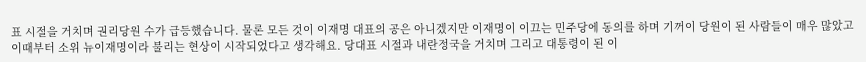표 시절을 거치며 권리당원 수가 급등했습니다. 물론 모든 것이 이재명 대표의 공은 아니겠지만 이재명이 이끄는 민주당에 동의를 하며 기꺼이 당원이 된 사람들이 매우 많았고 이때부터 소위 뉴이재명이라 불리는 현상이 시작되었다고 생각해요. 당대표 시절과 내란정국을 거치며 그리고 대통령이 된 이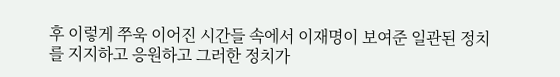후 이렇게 쭈욱 이어진 시간들 속에서 이재명이 보여준 일관된 정치를 지지하고 응원하고 그러한 정치가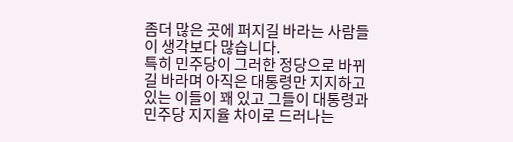좀더 많은 곳에 퍼지길 바라는 사람들이 생각보다 많습니다.
특히 민주당이 그러한 정당으로 바뀌길 바라며 아직은 대통령만 지지하고 있는 이들이 꽤 있고 그들이 대통령과 민주당 지지율 차이로 드러나는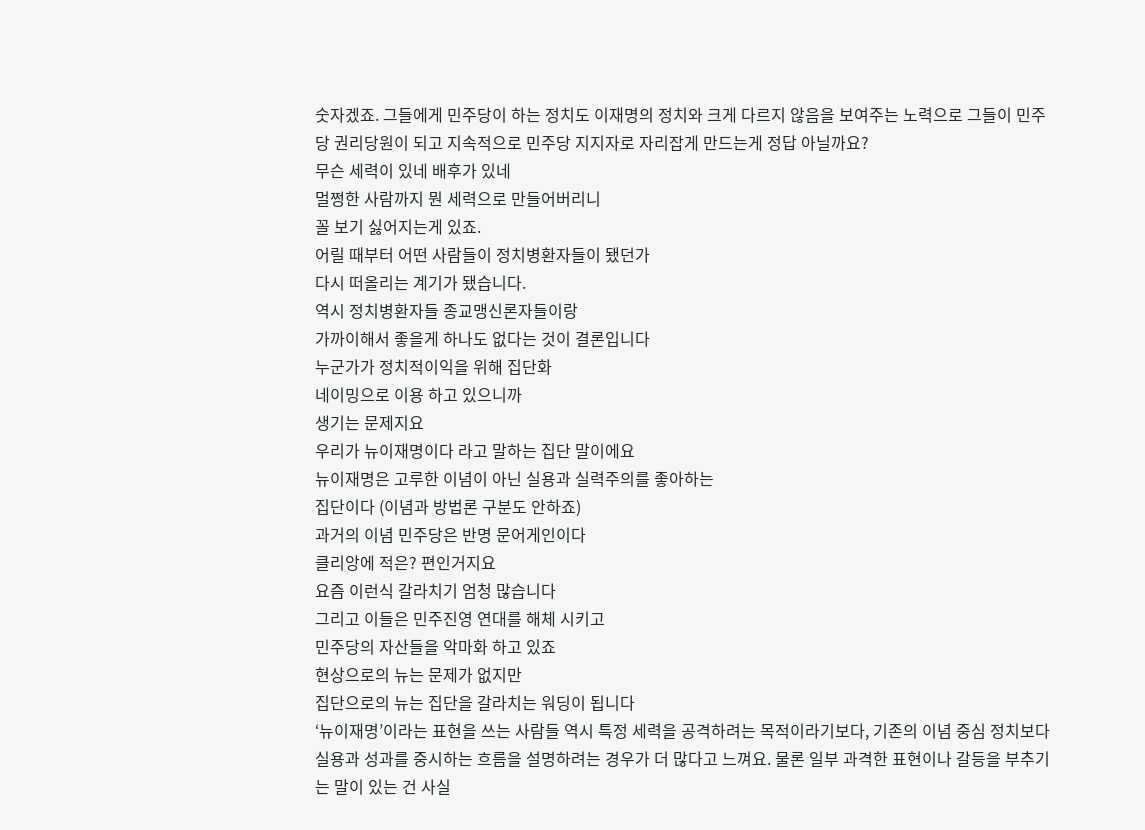숫자겠죠. 그들에게 민주당이 하는 정치도 이재명의 정치와 크게 다르지 않음을 보여주는 노력으로 그들이 민주당 권리당원이 되고 지속적으로 민주당 지지자로 자리잡게 만드는게 정답 아닐까요?
무슨 세력이 있네 배후가 있네
멀쩡한 사람까지 뭔 세력으로 만들어버리니
꼴 보기 싫어지는게 있죠.
어릴 때부터 어떤 사람들이 정치병환자들이 됐던가
다시 떠올리는 계기가 됐습니다.
역시 정치병환자들 종교맹신론자들이랑
가까이해서 좋을게 하나도 없다는 것이 결론입니다
누군가가 정치적이익을 위해 집단화
네이밍으로 이용 하고 있으니까
생기는 문제지요
우리가 뉴이재명이다 라고 말하는 집단 말이에요
뉴이재명은 고루한 이념이 아닌 실용과 실력주의를 좋아하는
집단이다 (이념과 방법론 구분도 안하죠)
과거의 이념 민주당은 반명 문어게인이다
클리앙에 적은? 편인거지요
요즘 이런식 갈라치기 엄청 많습니다
그리고 이들은 민주진영 연대를 해체 시키고
민주당의 자산들을 악마화 하고 있죠
현상으로의 뉴는 문제가 없지만
집단으로의 뉴는 집단을 갈라치는 워딩이 됩니다
‘뉴이재명’이라는 표현을 쓰는 사람들 역시 특정 세력을 공격하려는 목적이라기보다, 기존의 이념 중심 정치보다 실용과 성과를 중시하는 흐름을 설명하려는 경우가 더 많다고 느껴요. 물론 일부 과격한 표현이나 갈등을 부추기는 말이 있는 건 사실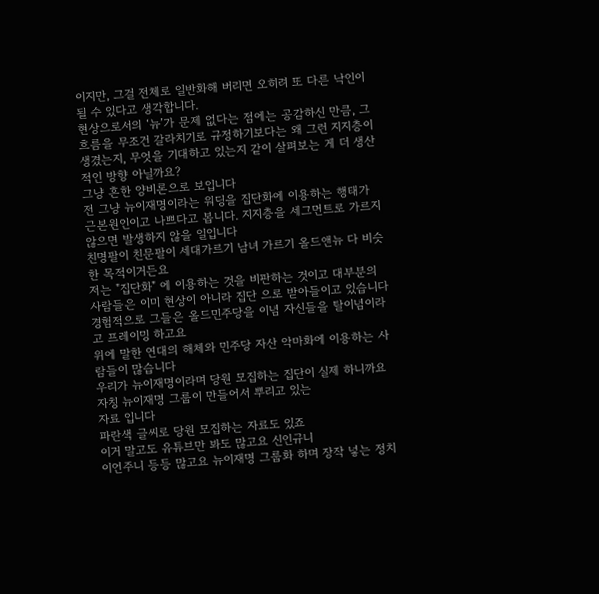이지만, 그걸 전체로 일반화해 버리면 오히려 또 다른 낙인이 될 수 있다고 생각합니다.
현상으로서의 ‘뉴’가 문제 없다는 점에는 공감하신 만큼, 그 흐름을 무조건 갈라치기로 규정하기보다는 왜 그런 지지층이 생겼는지, 무엇을 기대하고 있는지 같이 살펴보는 게 더 생산적인 방향 아닐까요?
그냥 흔한 양비론으로 보입니다
전 그냥 뉴이재명이라는 워딩을 집단화에 이용하는 행태가 근본원인이고 나쁘다고 봅니다. 지지층을 세그먼트로 가르지 않으면 발생하지 않을 일입니다
친명팔이 친문팔이 세대가르기 남녀 가르기 올드앤뉴 다 비슷한 목적이거든요
저는 "집단화" 에 이용하는 것을 비판하는 것이고 대부분의 사람들은 이미 현상이 아니라 집단 으로 받아들이고 있습니다
경험적으로 그들은 올드민주당을 이념 자신들을 탈이념이라고 프레이밍 하고요
위에 말한 연대의 해체와 민주당 자산 악마화에 이용하는 사람들이 많습니다
우리가 뉴이재명이라며 당원 모집하는 집단이 실제 하니까요
자칭 뉴이재명 그룹이 만들어서 뿌리고 있는
자료 입니다
파란색 글씨로 당원 모집하는 자료도 있죠
이거 말고도 유튜브만 봐도 많고요 신인규니
이언주니 등등 많고요 뉴이재명 그룹화 하며 장작 넣는 정치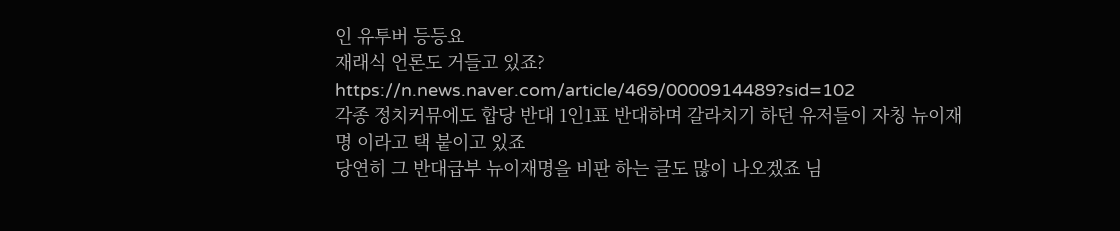인 유투버 등등요
재래식 언론도 거들고 있죠?
https://n.news.naver.com/article/469/0000914489?sid=102
각종 정치커뮤에도 합당 반대 1인1표 반대하며 갈라치기 하던 유저들이 자칭 뉴이재명 이라고 택 붙이고 있죠
당연히 그 반대급부 뉴이재명을 비판 하는 글도 많이 나오겠죠 님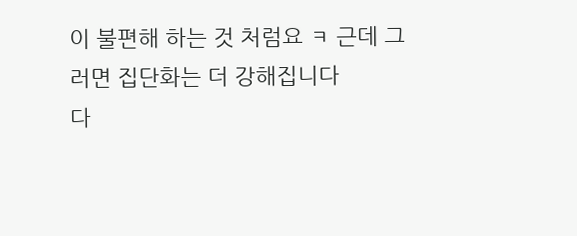이 불편해 하는 것 처럼요 ㅋ 근데 그러면 집단화는 더 강해집니다
다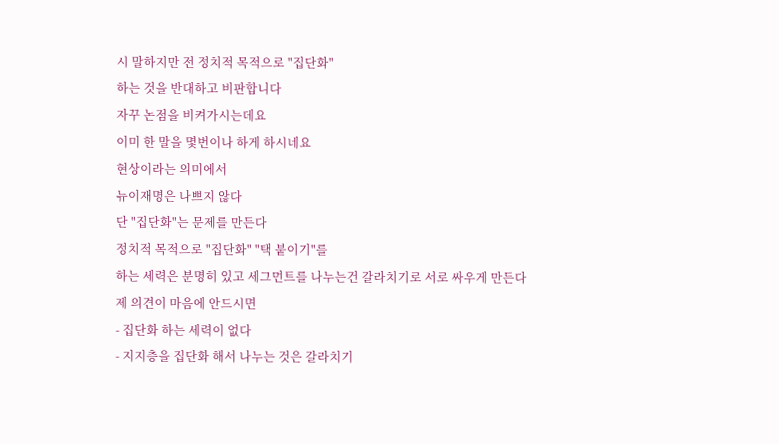시 말하지만 전 정치적 목적으로 "집단화"
하는 것을 반대하고 비판합니다
자꾸 논점을 비켜가시는데요
이미 한 말을 몇번이나 하게 하시네요
현상이라는 의미에서
뉴이재명은 나쁘지 않다
단 "집단화"는 문제를 만든다
정치적 목적으로 "집단화" "택 붙이기"를
하는 세력은 분명히 있고 세그먼트를 나누는건 갈라치기로 서로 싸우게 만든다
제 의견이 마음에 안드시면
- 집단화 하는 세력이 없다
- 지지층을 집단화 해서 나누는 것은 갈라치기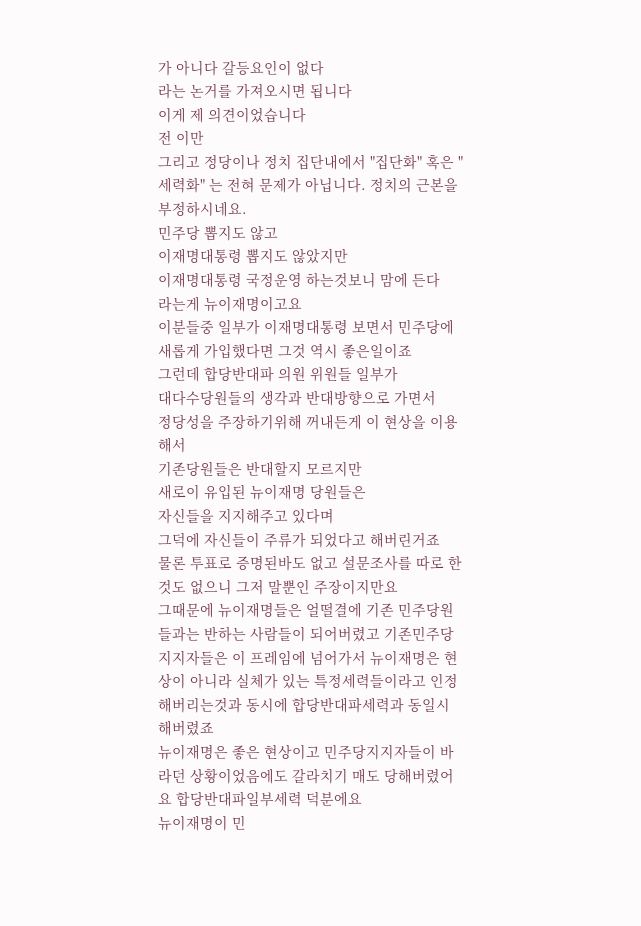가 아니다 갈등요인이 없다
라는 논거를 가져오시면 됩니다
이게 제 의견이었습니다
전 이만
그리고 정당이나 정치 집단내에서 "집단화" 혹은 "세력화" 는 전혀 문제가 아닙니다. 정치의 근본을 부정하시네요.
민주당 뽑지도 않고
이재명대통령 뽑지도 않았지만
이재명대통령 국정운영 하는것보니 맘에 든다
라는게 뉴이재명이고요
이분들중 일부가 이재명대통령 보면서 민주당에 새롭게 가입했다면 그것 역시 좋은일이죠
그런데 합당반대파 의원 위원들 일부가
대다수당원들의 생각과 반대방향으로 가면서
정당성을 주장하기위해 꺼내든게 이 현상을 이용해서
기존당원들은 반대할지 모르지만
새로이 유입된 뉴이재명 당원들은
자신들을 지지해주고 있다며
그덕에 자신들이 주류가 되었다고 해버린거죠
물론 투표로 증명된바도 없고 설문조사를 따로 한것도 없으니 그저 말뿐인 주장이지만요
그때문에 뉴이재명들은 얼떨결에 기존 민주당원들과는 반하는 사람들이 되어버렸고 기존민주당지지자들은 이 프레임에 넘어가서 뉴이재명은 현상이 아니라 실체가 있는 특정세력들이라고 인정해버리는것과 동시에 합당반대파세력과 동일시 해버렸죠
뉴이재명은 좋은 현상이고 민주당지지자들이 바라던 상황이었음에도 갈라치기 매도 당해버렸어요 합당반대파일부세력 덕분에요
뉴이재명이 민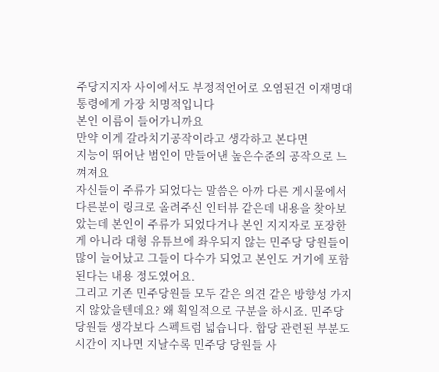주당지지자 사이에서도 부정적언어로 오염된건 이재명대통령에게 가장 치명적입니다
본인 이름이 들어가니까요
만약 이게 갈라치기공작이라고 생각하고 본다면
지능이 뛰어난 범인이 만들어낸 높은수준의 공작으로 느껴져요
자신들이 주류가 되었다는 말씀은 아까 다른 게시물에서 다른분이 링크로 올려주신 인터뷰 같은데 내용을 찾아보았는데 본인이 주류가 되었다거나 본인 지지자로 포장한게 아니라 대형 유튜브에 좌우되지 않는 민주당 당원들이 많이 늘어났고 그들이 다수가 되었고 본인도 거기에 포함된다는 내용 정도였어요.
그리고 기존 민주당원들 모두 같은 의견 같은 방향성 가지지 않았을텐데요? 왜 획일적으로 구분을 하시죠. 민주당 당원들 생각보다 스펙트럼 넓습니다. 합당 관련된 부분도 시간이 지나면 지날수록 민주당 당원들 사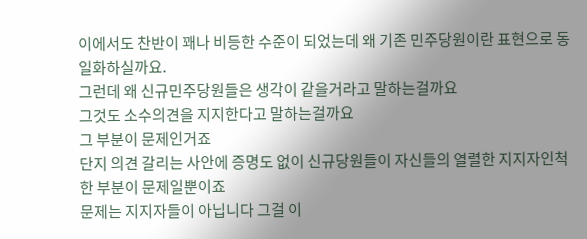이에서도 찬반이 꽤나 비등한 수준이 되었는데 왜 기존 민주당원이란 표현으로 동일화하실까요.
그런데 왜 신규민주당원들은 생각이 같을거라고 말하는걸까요
그것도 소수의견을 지지한다고 말하는걸까요
그 부분이 문제인거죠
단지 의견 갈리는 사안에 증명도 없이 신규당원들이 자신들의 열렬한 지지자인척한 부분이 문제일뿐이죠
문제는 지지자들이 아닙니다 그걸 이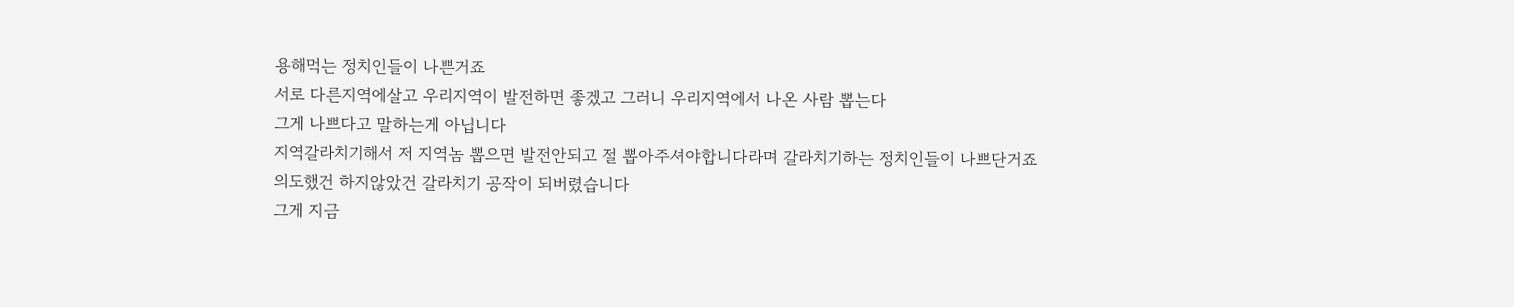용해먹는 정치인들이 나쁜거죠
서로 다른지역에살고 우리지역이 발전하면 좋겠고 그러니 우리지역에서 나온 사람 뽑는다
그게 나쁘다고 말하는게 아닙니다
지역갈라치기해서 저 지역놈 뽑으면 발전안되고 절 뽑아주셔야합니다라며 갈라치기하는 정치인들이 나쁘단거죠
의도했건 하지않았건 갈라치기 공작이 되버렸습니다
그게 지금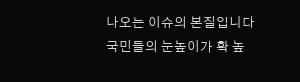나오는 이슈의 본질입니다
국민들의 눈높이가 확 높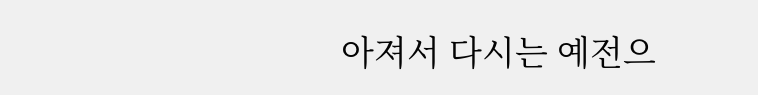아져서 다시는 예전으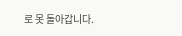로 못 돌아갑니다.